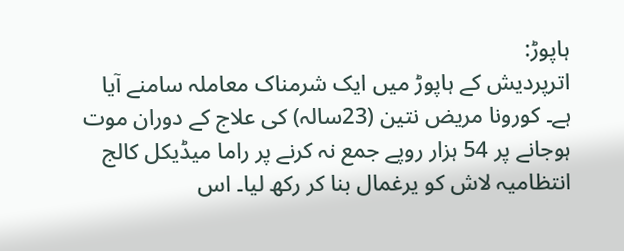ہاپوڑ:
اترپردیش کے ہاپوڑ میں ایک شرمناک معاملہ سامنے آیا ہے۔ کورونا مریض نتین (23سالہ) کی علاج کے دوران موت ہوجانے پر 54 ہزار روپے جمع نہ کرنے پر راما میڈیکل کالج انتظامیہ لاش کو یرغمال بنا کر رکھ لیا۔ اس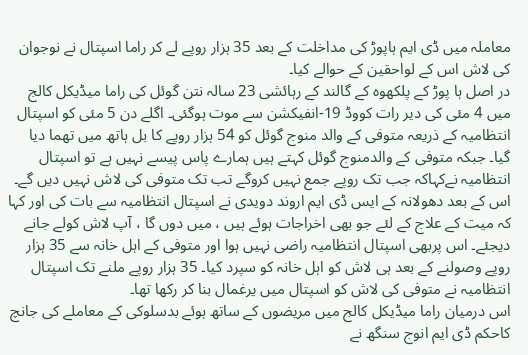معاملہ میں ڈی ایم ہاپوڑ کی مداخلت کے بعد 35 ہزار روپے لے کر راما اسپتال نے نوجوان کی لاش اس کے لواحقین کے حوالے کیا۔
در اصل ہا پوڑ کے پلکھوہ کے گالند کے رہائشی 23 سالہ نتن گوئل کی راما میڈیکل کالج میں 4 مئی کی دیر رات کووڈ 19-انفیکشن سے موت ہوگئی۔ اگلے دن 5 مئی کو اسپتال انتظامیہ کے ذریعہ متوفی کے والد منوج گوئل کو 54 ہزار روپے کا بل ہاتھ میں تھما دیا گیا۔ جبکہ متوفی کے والدمنوج گوئل کہتے ہیں ہمارے پاس پیسے نہیں ہے تو اسپتال انتظامیہ نےکہاکہ جب تک روپے جمع نہیں کروگے تب تک متوفی کی لاش نہیں دیں گے۔
اس کے بعد دھولانہ کے ایس ڈی ایم اروند دویدی نے اسپتال انتظامیہ سے بات کی اور کہا کہ میت کے علاج کے لئے جو بھی اخراجات ہوئے ہیں ، میں دوں گا ، آپ لاش کولے جانے دیجئے۔ اس پربھی اسپتال انتظامیہ راضی نہیں ہوا اور متوفی کے اہل خانہ سے 35 ہزار روپے وصولنے کے بعد ہی لاش کو اہل خانہ کو سپرد کیا۔ 35 ہزار روپے ملنے تک اسپتال انتظامیہ نے متوفی کی لاش کو اسپتال میں یرغمال بنا کر رکھا تھا۔
اس درمیان راما میڈیکل کالج میں مریضوں کے ساتھ ہوئے بدسلوکی کے معاملے کی جانچ کاحکم ڈی ایم انوج سنگھ نے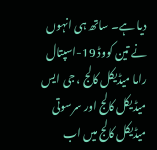دیا ہے۔ ساتھ ہی انہوں نے تین کووڈ 19-اسپتال راما میڈیکل کالج ، جی ایس میڈیکل کالج اور سرسوتی میڈیکل کالج میں اب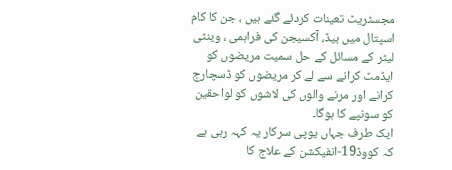مجسٹریٹ تعینات کردئے گئے ہیں ، جن کا کام اسپتال میں بیڈ، آکسیجن کی فراہمی ، وینٹی لیٹر کے مسائل کے حل سمیت مریضوں کو ایڈمٹ کرانے سے لے کر مریضوں کو ڈسچارج کرانے اور مرنے والوں کی لاشوں کو لواحقین کو سونپے کا ہوگا۔
ایک طرف جہاں یوپی سرکار یہ کہہ رہی ہے کہ کووڈ19-انفیکشن کے علاج کا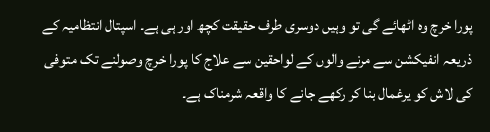پورا خرچ وہ اٹھائے گی تو وہیں دوسری طرف حقیقت کچھ اور ہی ہے۔ اسپتال انتظامیہ کے ذریعہ انفیکشن سے مرنے والوں کے لواحقین سے علاج کا پورا خرچ وصولنے تک متوفی کی لاش کو یرغمال بنا کر رکھے جانے کا واقعہ شرمناک ہے۔